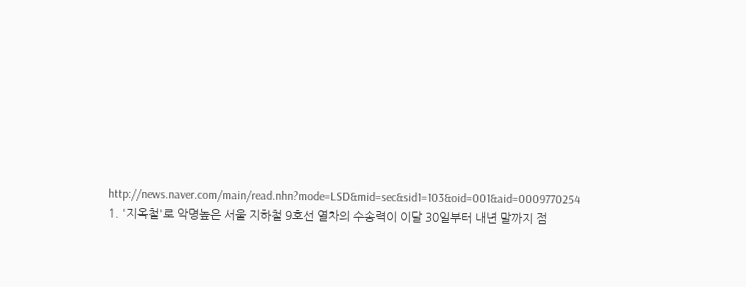http://news.naver.com/main/read.nhn?mode=LSD&mid=sec&sid1=103&oid=001&aid=0009770254
1. '지옥철'로 악명높은 서울 지하철 9호선 열차의 수송력이 이달 30일부터 내년 말까지 점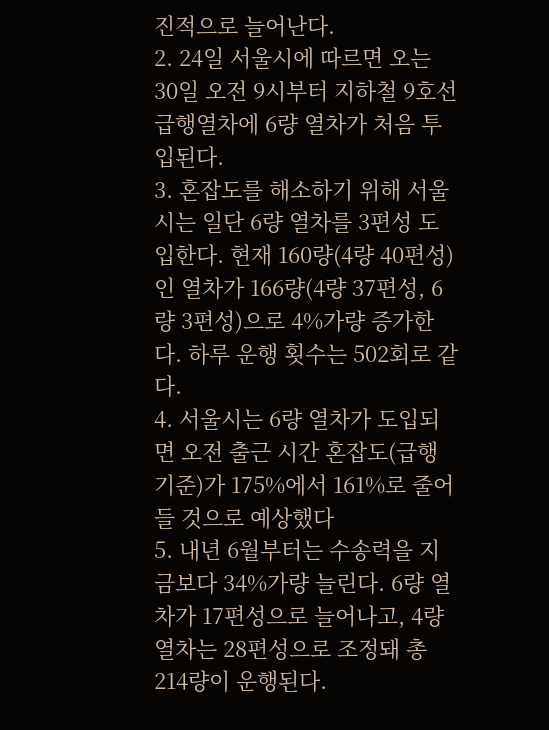진적으로 늘어난다.
2. 24일 서울시에 따르면 오는 30일 오전 9시부터 지하철 9호선 급행열차에 6량 열차가 처음 투입된다.
3. 혼잡도를 해소하기 위해 서울시는 일단 6량 열차를 3편성 도입한다. 현재 160량(4량 40편성)인 열차가 166량(4량 37편성, 6량 3편성)으로 4%가량 증가한다. 하루 운행 횟수는 502회로 같다.
4. 서울시는 6량 열차가 도입되면 오전 출근 시간 혼잡도(급행 기준)가 175%에서 161%로 줄어들 것으로 예상했다
5. 내년 6월부터는 수송력을 지금보다 34%가량 늘린다. 6량 열차가 17편성으로 늘어나고, 4량 열차는 28편성으로 조정돼 총 214량이 운행된다.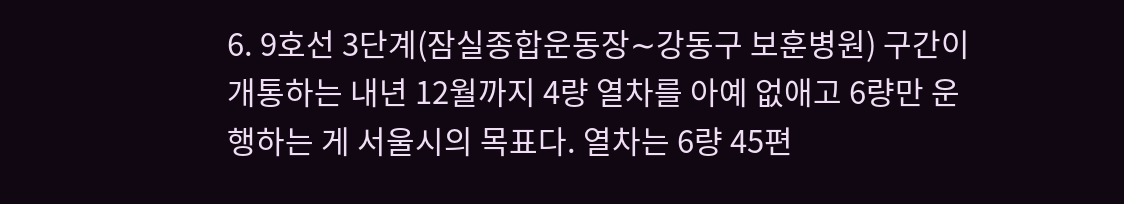6. 9호선 3단계(잠실종합운동장∼강동구 보훈병원) 구간이 개통하는 내년 12월까지 4량 열차를 아예 없애고 6량만 운행하는 게 서울시의 목표다. 열차는 6량 45편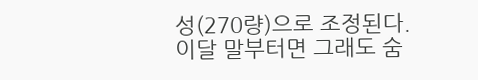성(270량)으로 조정된다.
이달 말부터면 그래도 숨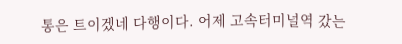통은 트이겠네 다행이다. 어제 고속터미널역 갔는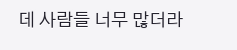데 사람들 너무 많더라